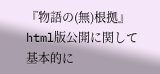『物語の(無)根拠』html版公開に関して
基本的に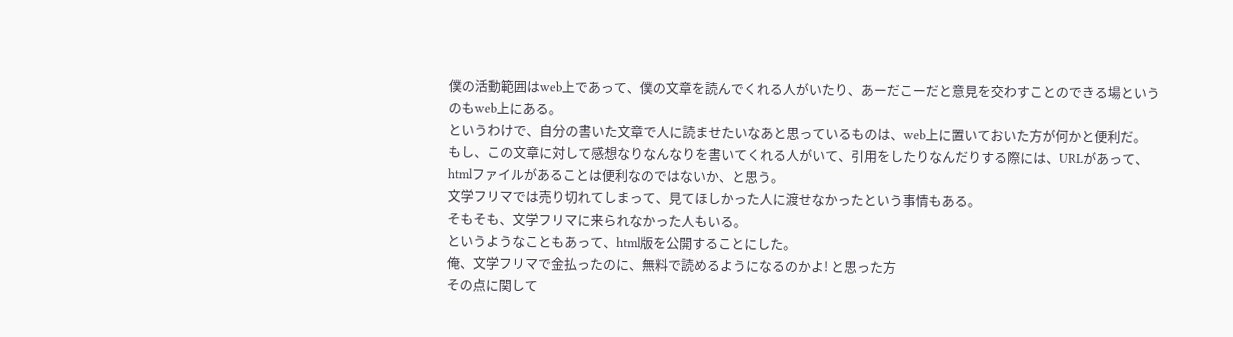僕の活動範囲はweb上であって、僕の文章を読んでくれる人がいたり、あーだこーだと意見を交わすことのできる場というのもweb上にある。
というわけで、自分の書いた文章で人に読ませたいなあと思っているものは、web上に置いておいた方が何かと便利だ。
もし、この文章に対して感想なりなんなりを書いてくれる人がいて、引用をしたりなんだりする際には、URLがあって、htmlファイルがあることは便利なのではないか、と思う。
文学フリマでは売り切れてしまって、見てほしかった人に渡せなかったという事情もある。
そもそも、文学フリマに来られなかった人もいる。
というようなこともあって、html版を公開することにした。
俺、文学フリマで金払ったのに、無料で読めるようになるのかよ! と思った方
その点に関して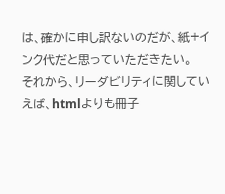は、確かに申し訳ないのだが、紙+インク代だと思っていただきたい。
それから、リーダビリティに関していえば、htmlよりも冊子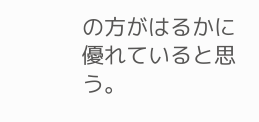の方がはるかに優れていると思う。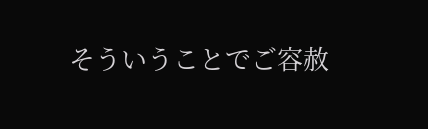そういうことでご容赦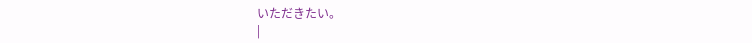いただきたい。
|